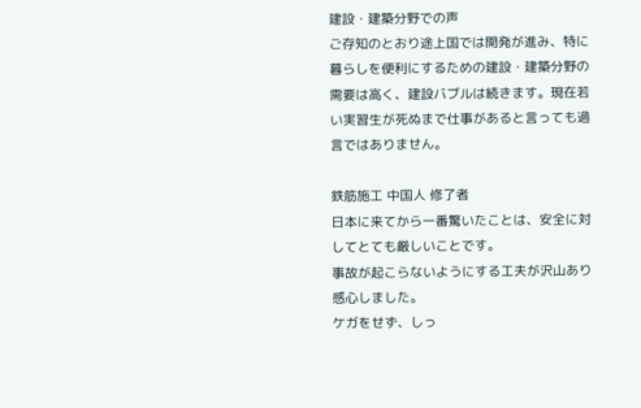建設・建築分野での声
ご存知のとおり途上国では開発が進み、特に暮らしを便利にするための建設・建築分野の需要は高く、建設バブルは続きます。現在若い実習生が死ぬまで仕事があると言っても過言ではありません。

鉄筋施工 中国人 修了者
日本に来てから一番驚いたことは、安全に対してとても厳しいことです。
事故が起こらないようにする工夫が沢山あり感心しました。
ケガをせず、しっ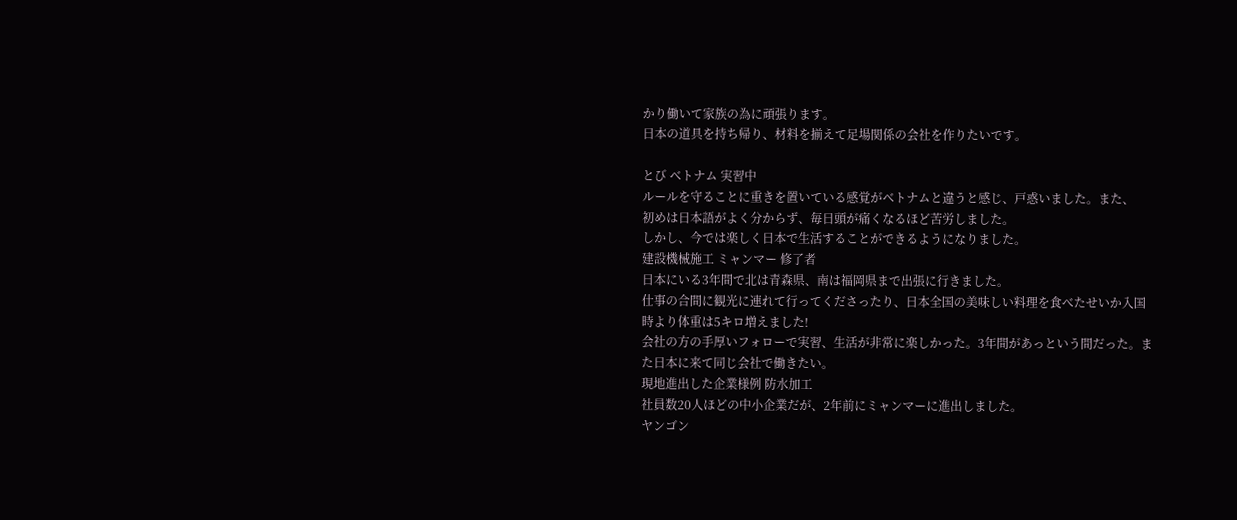かり働いて家族の為に頑張ります。
日本の道具を持ち帰り、材料を揃えて足場関係の会社を作りたいです。

とび ベトナム 実習中
ルールを守ることに重きを置いている感覚がベトナムと違うと感じ、戸惑いました。また、
初めは日本語がよく分からず、毎日頭が痛くなるほど苦労しました。
しかし、今では楽しく日本で生活することができるようになりました。
建設機械施工 ミャンマー 修了者
日本にいる3年間で北は青森県、南は福岡県まで出張に行きました。
仕事の合間に観光に連れて行ってくださったり、日本全国の美味しい料理を食べたせいか入国時より体重は5キロ増えました!
会社の方の手厚いフォローで実習、生活が非常に楽しかった。3年間があっという間だった。また日本に来て同じ会社で働きたい。
現地進出した企業様例 防水加工
社員数20人ほどの中小企業だが、2年前にミャンマーに進出しました。
ヤンゴン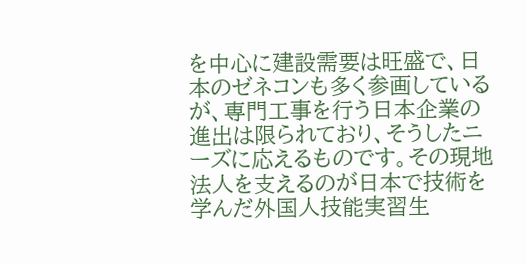を中心に建設需要は旺盛で、日本のゼネコンも多く参画しているが、専門工事を行う日本企業の進出は限られており、そうしたニーズに応えるものです。その現地法人を支えるのが日本で技術を学んだ外国人技能実習生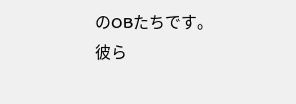のOBたちです。
彼ら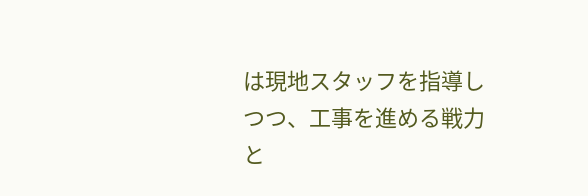は現地スタッフを指導しつつ、工事を進める戦力と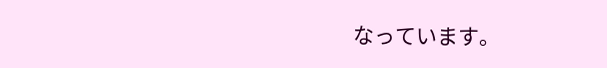なっています。